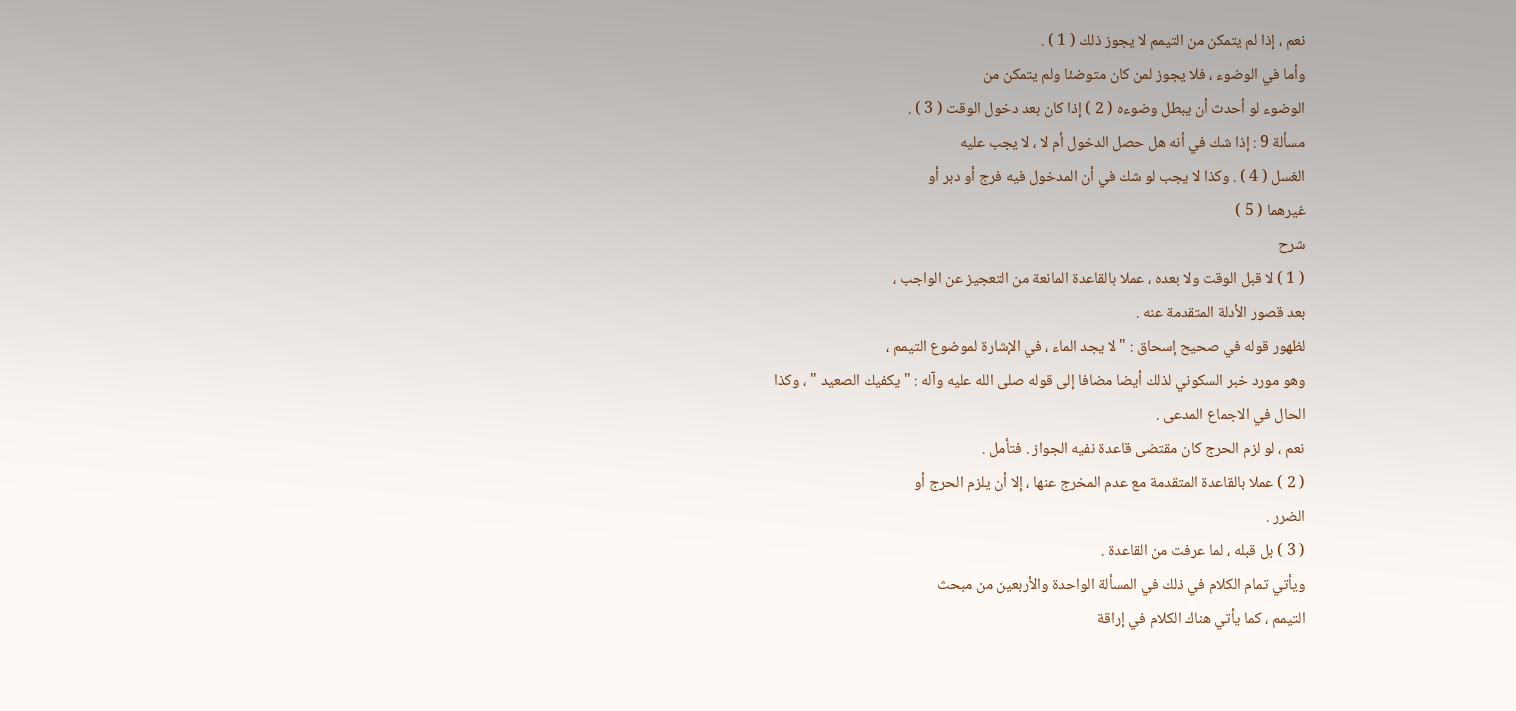نعم ، إذا لم يتمكن من التيمم لا يجوز ذلك ( 1 ) .
وأما في الوضوء ، فلا يجوز لمن كان متوضئا ولم يتمكن من
الوضوء لو أحدث أن يبطل وضوءه ( 2 ) إذا كان بعد دخول الوقت ( 3 ) .
مسألة 9 : إذا شك في أنه هل حصل الدخول أم لا ، لا يجب عليه
الغسل ( 4 ) . وكذا لا يجب لو شك في أن المدخول فيه فرج أو دبر أو
غيرهما ( 5 )
شرح
( 1 ) لا قبل الوقت ولا بعده ، عملا بالقاعدة المانعة من التعجيز عن الواجب ،
بعد قصور الأدلة المتقدمة عنه .
لظهور قوله في صحيح إسحاق : " لا يجد الماء ، في الإشارة لموضوع التيمم ،
وهو مورد خبر السكوني لذلك أيضا مضافا إلى قوله صلى الله عليه وآله : " يكفيك الصعيد " ، وكذا
الحال في الاجماع المدعى .
نعم ، لو لزم الحرج كان مقتضى قاعدة نفيه الجواز . فتأمل .
( 2 ) عملا بالقاعدة المتقدمة مع عدم المخرج عنها ، إلا أن يلزم الحرج أو
الضرر .
( 3 ) بل قبله ، لما عرفت من القاعدة .
ويأتي تمام الكلام في ذلك في المسألة الواحدة والأربعين من مبحث
التيمم ، كما يأتي هناك الكلام في إراقة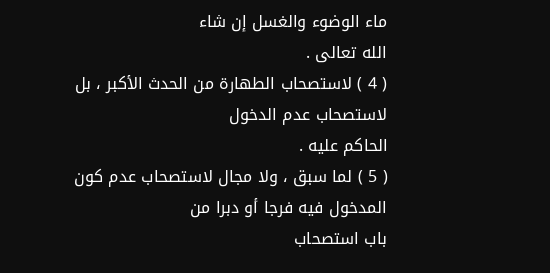ماء الوضوء والغسل إن شاء
الله تعالى .
( 4 ) لاستصحاب الطهارة من الحدث الأكبر ، بل لاستصحاب عدم الدخول
الحاكم عليه .
( 5 ) لما سبق ، ولا مجال لاستصحاب عدم كون المدخول فيه فرجا أو دبرا من
باب استصحاب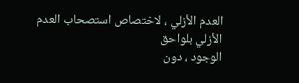العدم الأزلي ، لاختصاص استصحاب العدم الأزلي بلواحق
الوجود ، دون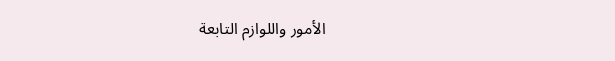الأمور واللوازم التابعة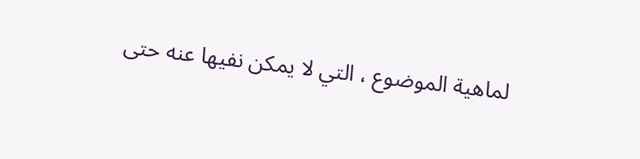لماهية الموضوع ، التي لا يمكن نفيها عنه حتى